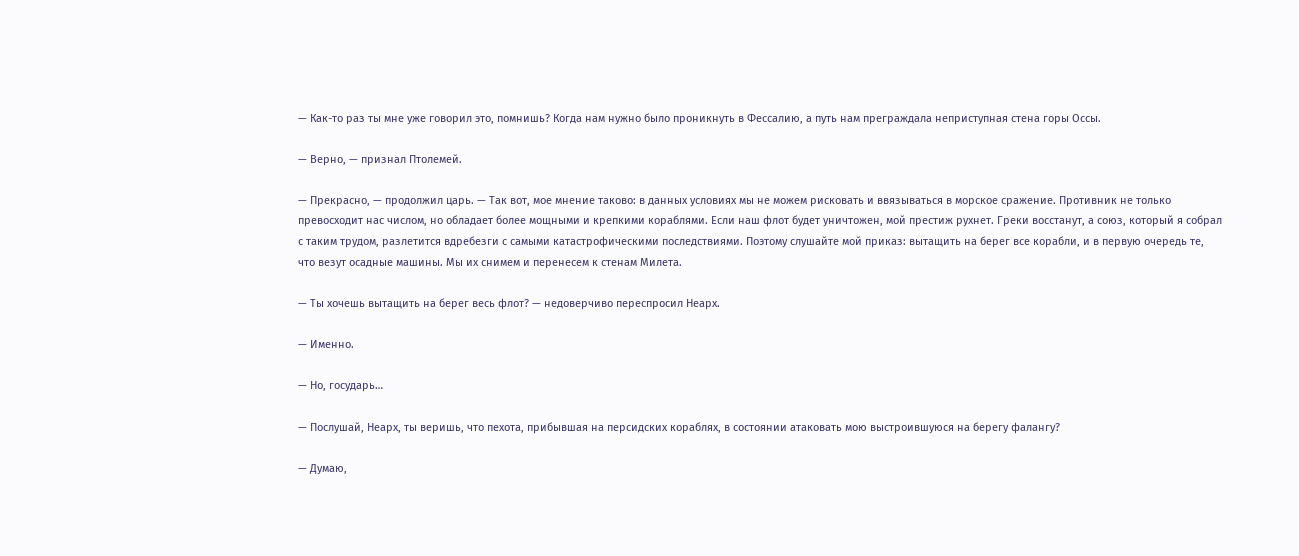— Как-то раз ты мне уже говорил это, помнишь? Когда нам нужно было проникнуть в Фессалию, а путь нам преграждала неприступная стена горы Оссы.

— Верно, — признал Птолемей.

— Прекрасно, — продолжил царь. — Так вот, мое мнение таково: в данных условиях мы не можем рисковать и ввязываться в морское сражение. Противник не только превосходит нас числом, но обладает более мощными и крепкими кораблями. Если наш флот будет уничтожен, мой престиж рухнет. Греки восстанут, а союз, который я собрал с таким трудом, разлетится вдребезги с самыми катастрофическими последствиями. Поэтому слушайте мой приказ: вытащить на берег все корабли, и в первую очередь те, что везут осадные машины. Мы их снимем и перенесем к стенам Милета.

— Ты хочешь вытащить на берег весь флот? — недоверчиво переспросил Неарх.

— Именно.

— Но, государь…

— Послушай, Неарх, ты веришь, что пехота, прибывшая на персидских кораблях, в состоянии атаковать мою выстроившуюся на берегу фалангу?

— Думаю,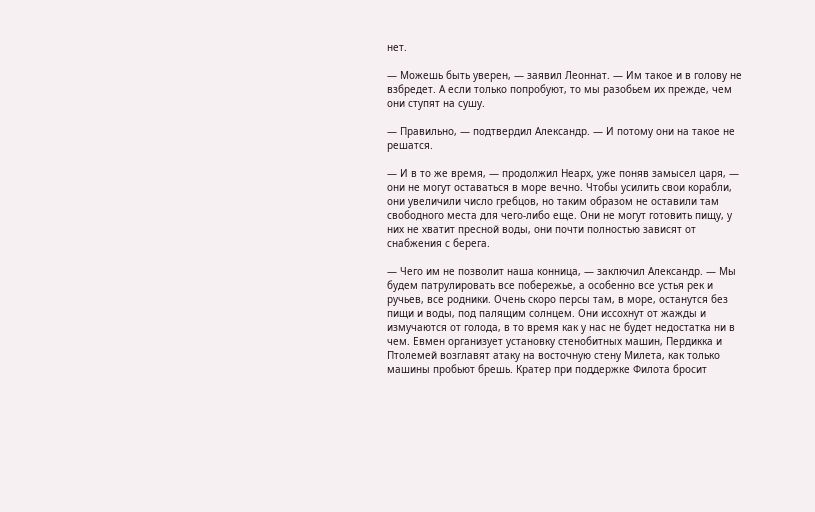нет.

— Можешь быть уверен, — заявил Леоннат. — Им такое и в голову не взбредет. А если только попробуют, то мы разобьем их прежде, чем они ступят на сушу.

— Правильно, — подтвердил Александр. — И потому они на такое не решатся.

— И в то же время, — продолжил Неарх, уже поняв замысел царя, — они не могут оставаться в море вечно. Чтобы усилить свои корабли, они увеличили число гребцов, но таким образом не оставили там свободного места для чего-либо еще. Они не могут готовить пищу, у них не хватит пресной воды, они почти полностью зависят от снабжения с берега.

— Чего им не позволит наша конница, — заключил Александр. — Мы будем патрулировать все побережье, а особенно все устья рек и ручьев, все родники. Очень скоро персы там, в море, останутся без пищи и воды, под палящим солнцем. Они иссохнут от жажды и измучаются от голода, в то время как у нас не будет недостатка ни в чем. Евмен организует установку стенобитных машин, Пердикка и Птолемей возглавят атаку на восточную стену Милета, как только машины пробьют брешь. Кратер при поддержке Филота бросит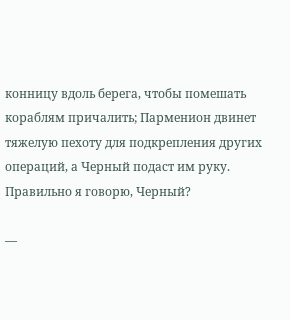конницу вдоль берега, чтобы помешать кораблям причалить; Парменион двинет тяжелую пехоту для подкрепления других операций, а Черный подаст им руку. Правильно я говорю, Черный?

—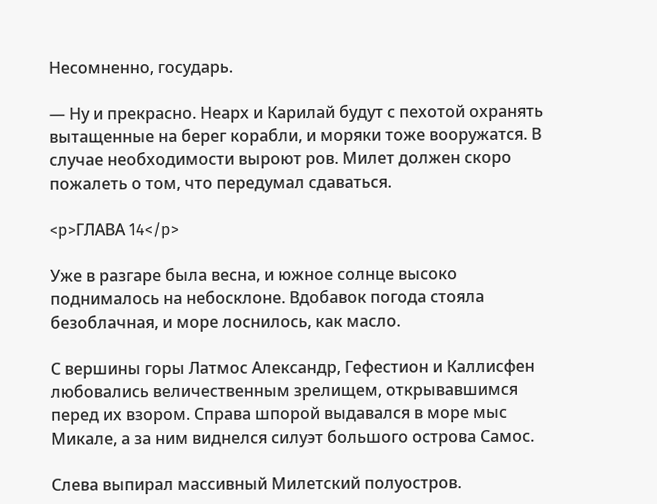Несомненно, государь.

— Ну и прекрасно. Неарх и Карилай будут с пехотой охранять вытащенные на берег корабли, и моряки тоже вооружатся. В случае необходимости выроют ров. Милет должен скоро пожалеть о том, что передумал сдаваться.

<p>ГЛАВА 14</p>

Уже в разгаре была весна, и южное солнце высоко поднималось на небосклоне. Вдобавок погода стояла безоблачная, и море лоснилось, как масло.

С вершины горы Латмос Александр, Гефестион и Каллисфен любовались величественным зрелищем, открывавшимся перед их взором. Справа шпорой выдавался в море мыс Микале, а за ним виднелся силуэт большого острова Самос.

Слева выпирал массивный Милетский полуостров.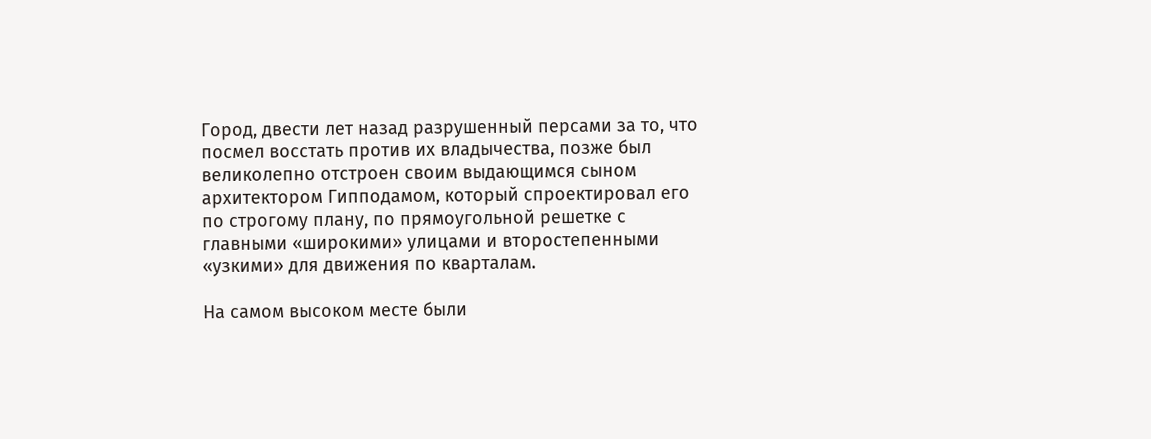Город, двести лет назад разрушенный персами за то, что посмел восстать против их владычества, позже был великолепно отстроен своим выдающимся сыном архитектором Гипподамом, который спроектировал его по строгому плану, по прямоугольной решетке с главными «широкими» улицами и второстепенными «узкими» для движения по кварталам.

На самом высоком месте были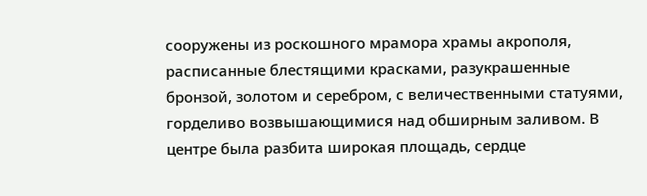сооружены из роскошного мрамора храмы акрополя, расписанные блестящими красками, разукрашенные бронзой, золотом и серебром, с величественными статуями, горделиво возвышающимися над обширным заливом. В центре была разбита широкая площадь, сердце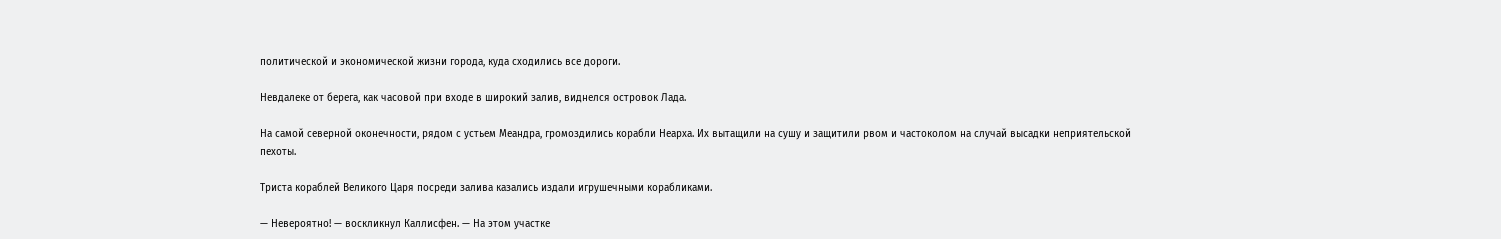политической и экономической жизни города, куда сходились все дороги.

Невдалеке от берега, как часовой при входе в широкий залив, виднелся островок Лада.

На самой северной оконечности, рядом с устьем Меандра, громоздились корабли Неарха. Их вытащили на сушу и защитили рвом и частоколом на случай высадки неприятельской пехоты.

Триста кораблей Великого Царя посреди залива казались издали игрушечными корабликами.

— Невероятно! — воскликнул Каллисфен. — На этом участке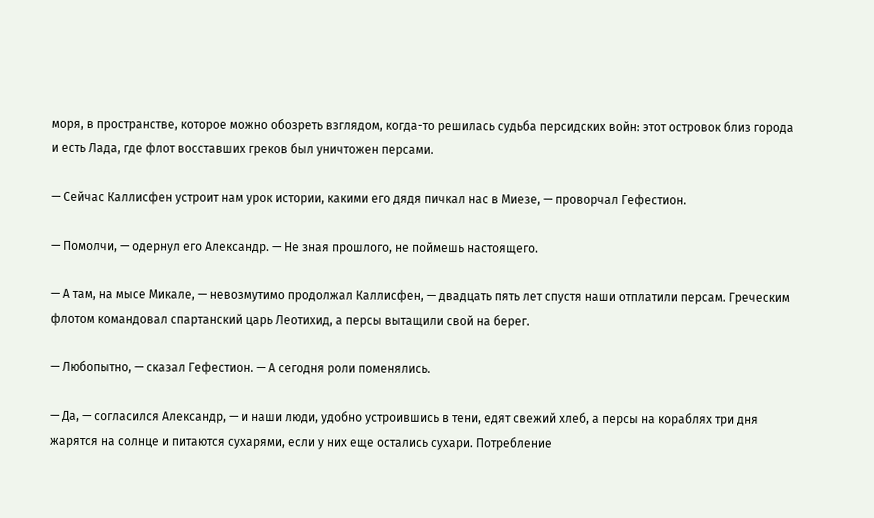моря, в пространстве, которое можно обозреть взглядом, когда-то решилась судьба персидских войн: этот островок близ города и есть Лада, где флот восставших греков был уничтожен персами.

— Сейчас Каллисфен устроит нам урок истории, какими его дядя пичкал нас в Миезе, — проворчал Гефестион.

— Помолчи, — одернул его Александр. — Не зная прошлого, не поймешь настоящего.

— А там, на мысе Микале, — невозмутимо продолжал Каллисфен, — двадцать пять лет спустя наши отплатили персам. Греческим флотом командовал спартанский царь Леотихид, а персы вытащили свой на берег.

— Любопытно, — сказал Гефестион. — А сегодня роли поменялись.

— Да, — согласился Александр, — и наши люди, удобно устроившись в тени, едят свежий хлеб, а персы на кораблях три дня жарятся на солнце и питаются сухарями, если у них еще остались сухари. Потребление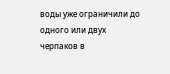воды уже ограничили до одного или двух черпаков в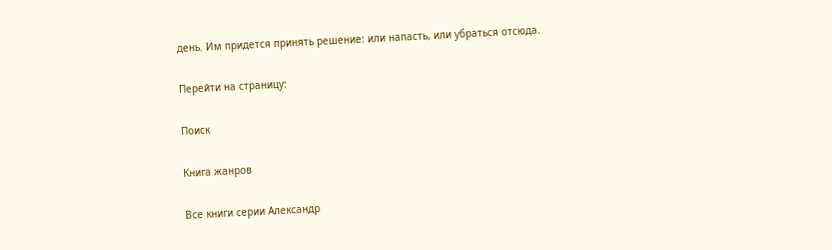день. Им придется принять решение: или напасть, или убраться отсюда.

Перейти на страницу:

Поиск

Книга жанров

Все книги серии Александр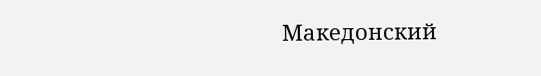Македонский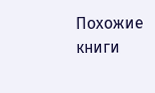Похожие книги